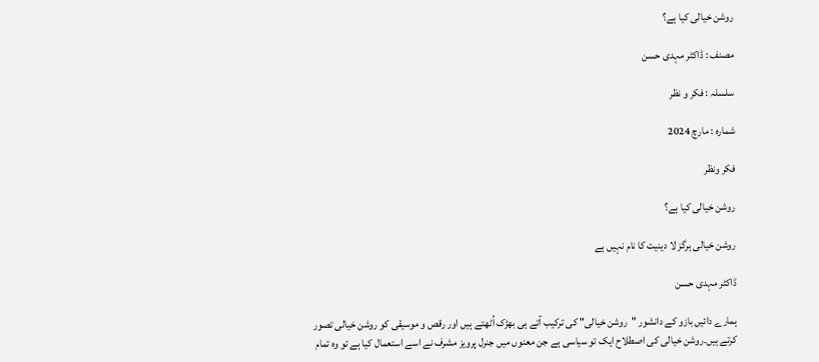روشن خیالی کیا ہے؟

مصنف : ڈاكٹر مہدی حسن

سلسلہ : فکر و نظر

شمارہ : مارچ 2024

فكر ونظر

روشن خیالی کیا ہے؟

روشن خیالی ہرگز لا دینیت کا نام نہیں ہے

ڈاکٹر مہدی حسن

ہمارے دائیں بازو کے دانشور "روشن خیالی" کی ترکیب آتے ہی بھڑک اُٹھتے ہیں اور رقص و موسیقی کو روشن خیالی تصور کرتے ہیں۔روشن خیالی کی اصطلاح ایک تو سیاسی ہے جن معنوں میں جنرل پرویز مشرف نے اسے استعمال کیا ہے تو وہ تمام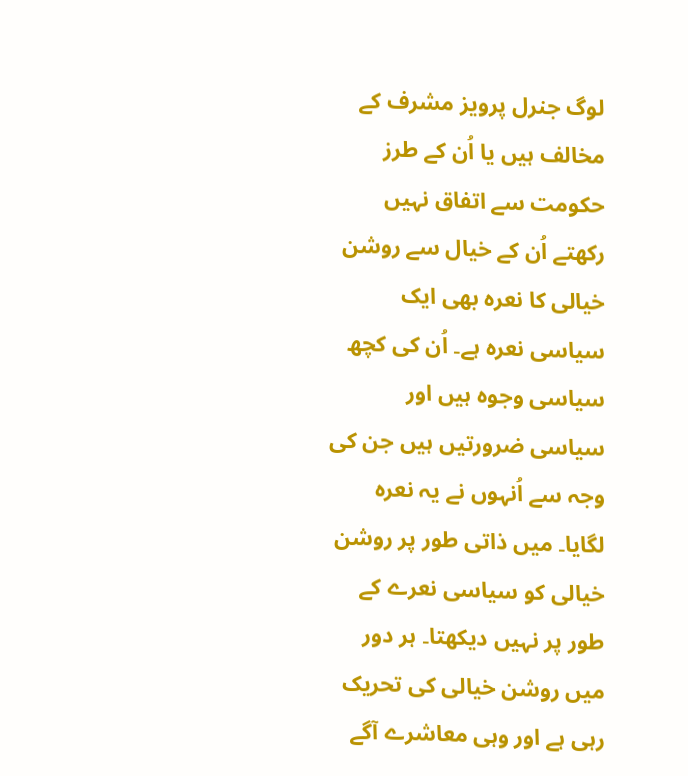لوگ جنرل پرویز مشرف کے مخالف ہیں یا اُن کے طرز حکومت سے اتفاق نہیں رکھتے اُن کے خیال سے روشن خیالی کا نعرہ بھی ایک سیاسی نعرہ ہے۔ اُن کی کچھ سیاسی وجوہ ہیں اور سیاسی ضرورتیں ہیں جن کی وجہ سے اُنہوں نے یہ نعرہ لگایا۔ میں ذاتی طور پر روشن خیالی کو سیاسی نعرے کے طور پر نہیں دیکھتا۔ ہر دور میں روشن خیالی کی تحریک رہی ہے اور وہی معاشرے آگے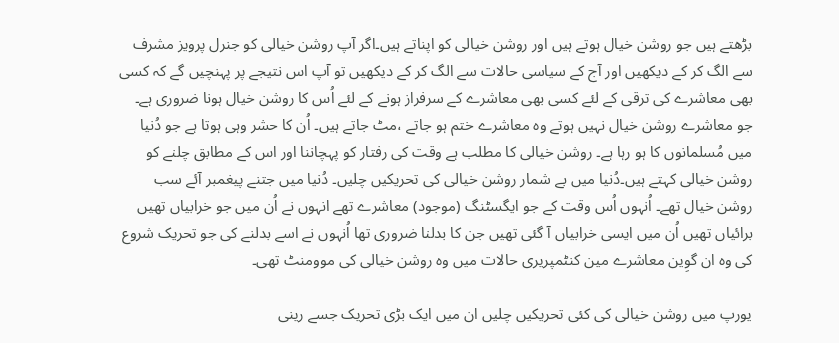بڑھتے ہیں جو روشن خیال ہوتے ہیں اور روشن خیالی کو اپناتے ہیں۔اگر آپ روشن خیالی کو جنرل پرویز مشرف سے الگ کر کے دیکھیں اور آج کے سیاسی حالات سے الگ کر کے دیکھیں تو آپ اس نتیجے پر پہنچیں گے کہ کسی بھی معاشرے کی ترقی کے لئے کسی بھی معاشرے کے سرفراز ہونے کے لئے اُس کا روشن خیال ہونا ضروری ہے۔ جو معاشرے روشن خیال نہیں ہوتے وہ معاشرے ختم ہو جاتے ،مٹ جاتے ہیں۔ اُن کا حشر وہی ہوتا ہے جو دُنیا میں مُسلمانوں کا ہو رہا ہے۔ روشن خیالی کا مطلب ہے وقت کی رفتار کو پہچاننا اور اس کے مطابق چلنے کو روشن خیالی کہتے ہیں۔دُنیا میں بے شمار روشن خیالی کی تحریکیں چلیں۔ دُنیا میں جتنے پیغمبر آئے سب روشن خیال تھے۔ اُنہوں اُس وقت کے جو ایگسٹنگ (موجود) معاشرے تھے انہوں نے اُن میں جو خرابیاں تھیں برائیاں تھیں اُن میں ایسی خرابیاں آ گئی تھیں جن کا بدلنا ضروری تھا اُنہوں نے اسے بدلنے کی جو تحریک شروع کی وہ ان گوِین معاشرے مین کنٹمپریری حالات میں وہ روشن خیالی کی موومنٹ تھی۔

یورپ میں روشن خیالی کی کئی تحریکیں چلیں ان میں ایک بڑی تحریک جسے رینی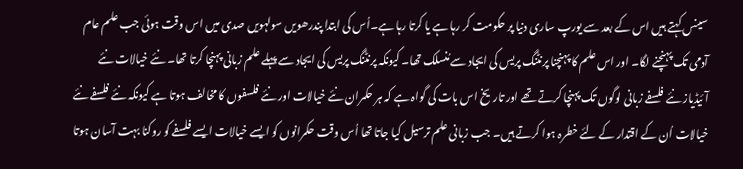سینس کہتے ہیں اس کے بعد سے یورپ ساری دنیا پر حکومت کر رہا ہے یا کرتا رہا ہے۔اُس کی ابتدا پندرھویں سولہویں صدی میں اس وقت ہوئی جب علم عام آدمی تک پہنچنے لگا۔ اور اس علم کا پہنچنا پرنٹنگ پریس کی ایجاد سے مُنسلک تھا۔ کیونکہ پرنٹنگ پریس کی ایجاد سے پہلے علم زبانی پہنچا کرتا تھا۔ نئے خیالات نئے آئیڈیاز نئے فلسفے زبانی لوگوں تک پہنچا کرتے تھے اور تاریخ اس بات کی گواہ ہے کہ ہر حکمران نئے خیالات اور نئے فلسفوں کا مخالف ہوتا ہے کیونکہ نئے فلسفے نئے خیالات اُن کے اقتدار کے لئے خطرہ ہوا کرتے ہیں۔ جب زبانی علم ترسیل کیا جاتا تھا اُس وقت حکمرانوں کو ایسے خیالات ایسے فلسفے کو روکنا بہت آسان ہوتا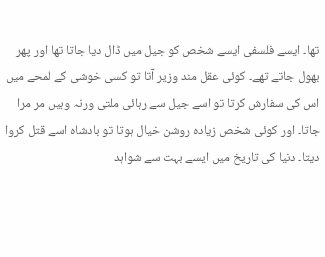تھا۔ ایسے فلسفی ایسے شخص کو جیل میں ڈال دیا جاتا تھا اور پھر بھول جاتے تھے۔ کوئی عقل مند وزیر آتا تو کسی خوشی کے لمحے میں اس کی سفارش کرتا تو اسے جیل سے رہائی ملتی ورنہ وہیں مر مرا جاتا۔ اور کوئی شخص زیادہ روشن خیال ہوتا تو بادشاہ اسے قتل کروا دیتا۔ دنیا کی تاریخ میں ایسے بہت سے شواہد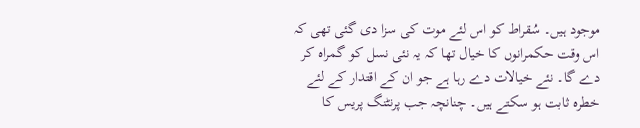موجود ہیں۔ سُقراط کو اس لئے موت کی سزا دی گئی تھی کہ اس وقت حکمرانوں کا خیال تھا کہ یہ نئی نسل کو گمراہ کر دے گا۔ نئے خیالات دے رہا ہے جو ان کے اقتدار کے لئے خطرہ ثابت ہو سکتے ہیں۔ چنانچہ جب پرنٹنگ پریس کا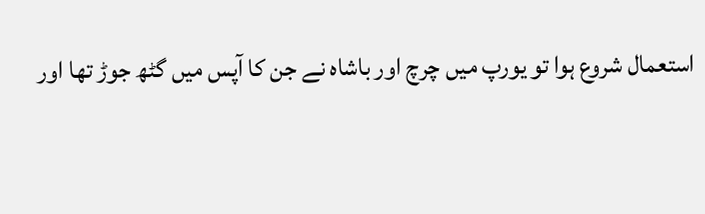استعمال شروع ہوا تو یورپ میں چرچ اور باشاہ نے جن کا آپس میں گٹھ جوڑ تھا اور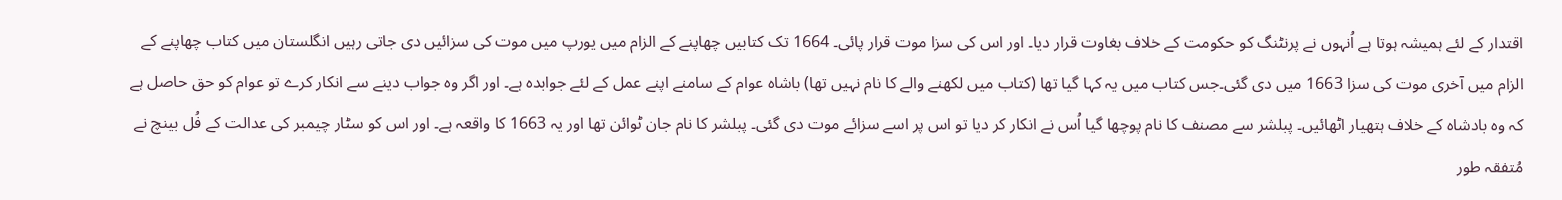اقتدار کے لئے ہمیشہ ہوتا ہے اُنہوں نے پرنٹنگ کو حکومت کے خلاف بغاوت قرار دیا۔ اور اس کی سزا موت قرار پائی۔ 1664 تک کتابیں چھاپنے کے الزام میں یورپ میں موت کی سزائیں دی جاتی رہیں انگلستان میں کتاب چھاپنے کے الزام میں آخری موت کی سزا 1663 میں دی گئی۔جس کتاب میں یہ کہا گیا تھا (کتاب میں لکھنے والے کا نام نہیں تھا) باشاہ عوام کے سامنے اپنے عمل کے لئے جوابدہ ہے۔ اور اگر وہ جواب دینے سے انکار کرے تو عوام کو حق حاصل ہے کہ وہ بادشاہ کے خلاف ہتھیار اٹھائیں۔ پبلشر سے مصنف کا نام پوچھا گیا اُس نے انکار کر دیا تو اس پر اسے سزائے موت دی گئی۔ پبلشر کا نام جان ٹوائن تھا اور یہ 1663 کا واقعہ ہے۔ اور اس کو سٹار چیمبر کی عدالت کے فُل بینچ نے مُتفقہ طور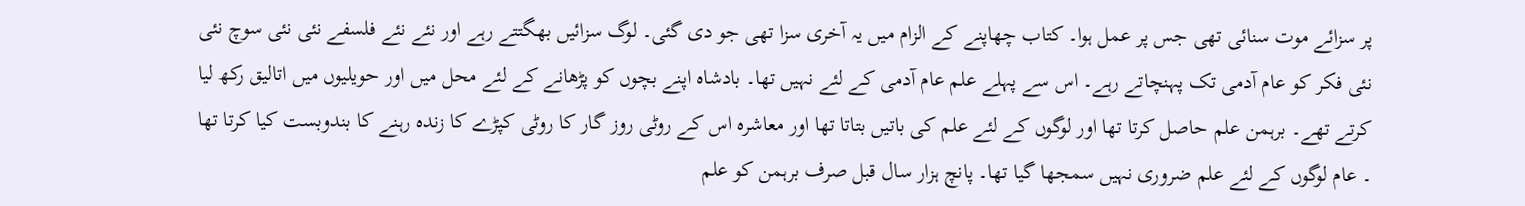پر سزائے موت سنائی تھی جس پر عمل ہوا۔ کتاب چھاپنے کے الزام میں یہ آخری سزا تھی جو دی گئی۔ لوگ سزائیں بھگتتے رہے اور نئے نئے فلسفے نئی نئی سوچ نئی نئی فکر کو عام آدمی تک پہنچاتے رہے۔ اس سے پہلے علم عام آدمی کے لئے نہیں تھا۔ بادشاہ اپنے بچوں کو پڑھانے کے لئے محل میں اور حویلیوں میں اتالیق رکھ لیا کرتے تھے۔ برہمن علم حاصل کرتا تھا اور لوگوں کے لئے علم کی باتیں بتاتا تھا اور معاشرہ اس کے روٹی روز گار کا روٹی کپڑے کا زندہ رہنے کا بندوبست کیا کرتا تھا ۔ عام لوگوں کے لئے علم ضروری نہیں سمجھا گیا تھا۔ پانچ ہزار سال قبل صرف برہمن کو علم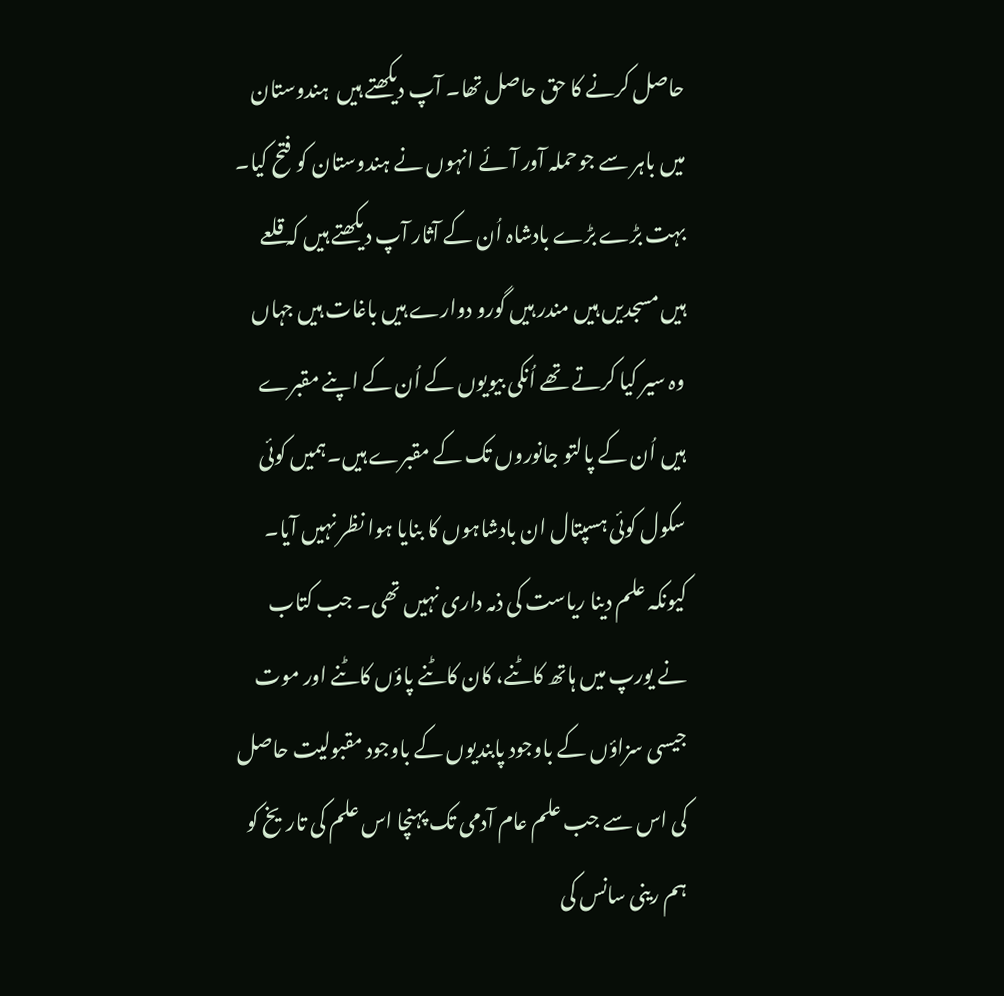حاصل کرنے کا حق حاصل تھا۔ آپ دیکھتے ہیں  ہندوستان  ميں باہر سے جوحملہ آور آئے انہوں نے ہندوستان کو فتح کیا۔ بہت بڑے بڑے بادشاہ اُن کے آثار آپ دیکھتے ہیں کہ قلعے ہیں مسجدیں ہیں مندر ہیں گورو دوارے ہیں باغات ہیں جہاں وہ سیر کیا کرتے تھے اُنکی بیویوں کے اُن کے اپنے مقبرے ہیں اُن کے پالتو جانوروں تک کے مقبرے ہیں۔ہمیں کوئی سکول کوئی ہسپتال ان بادشاہوں کا بنایا ہوا نظر نہیں آیا۔ کیونکہ علم دینا ریاست کی ذمہ داری نہیں تھی۔ جب کتاب نے یورپ میں ہاتھ کاٹنے، کان کاٹنے پاؤں کاٹنے اور موت جیسی سزاؤں کے باوجود پابندیوں کے باوجود مقبولیت حاصل کی اس سے جب علم عام آدمی تک پہنچا اس علم کی تاریخ کو ہم رینی سانس کی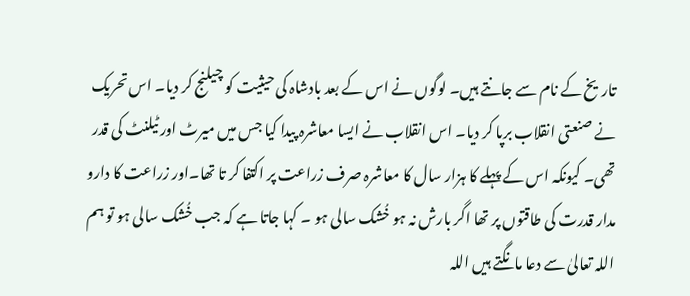تاریخ کے نام سے جانتے ہیں۔ لوگوں نے اس کے بعد بادشاہ کی حیثیت کو چیلنج کر دیا۔ اس تحریک نے صنعتی انقلاب برپا کر دیا۔ اس انقلاب نے ایسا معاشرہ پیدا کیا جس میں میرٹ اور ٹیلنٹ کی قدر تھی۔ کیونکہ اس کے پہلے کا ہزار سال کا معاشرہ صرف زراعت پر اکتفا کر تا تھا۔اور زراعت کا دارو مدار قدرت کی طاقتوں پر تھا اگر بارش نہ ہو خُشک سالی ہو ۔ کہا جاتا ہے کہ جب خُشک سالی ہو تو ہم اللہ تعالیٰ سے دعا مانگتے ہیں اللہ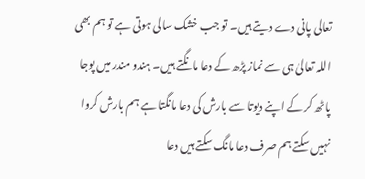تعالی پانی دے دیتے ہیں۔ تو جب خشک سالی ہوتی ہے تو ہم بھی اللہ تعالیٰ ہی سے نماز پڑھ کے دعا مانگتے ہیں۔ ہندو مندر میں پوجا پاٹھ کر کے اپنے دیوتا سے بارش کی دعا مانگتا ہے ہم بارش کروا نہیں سکتے ہم صرف دعا مانگ سکتے ہیں دعا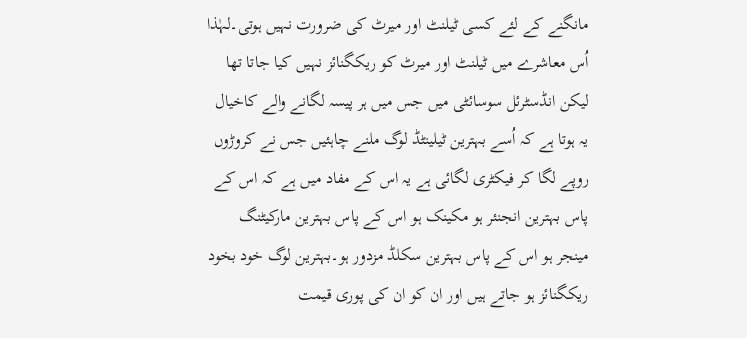مانگنے کے لئے کسی ٹیلنٹ اور میرٹ کی ضرورت نہیں ہوتی۔لہٰذا اُس معاشرے میں ٹیلنٹ اور میرٹ کو ریکگنائز نہیں کیا جاتا تھا لیکن انڈسٹرئل سوسائٹی میں جس میں ہر پیسہ لگانے والے کاخیال یہ ہوتا ہے کہ اُسے بہترین ٹیلینٹڈ لوگ ملنے چاہئیں جس نے کروڑوں روپے لگا کر فیکٹری لگائی ہے یہ اس کے مفاد میں ہے کہ اس کے پاس بہترین انجنئر ہو مکینک ہو اس کے پاس بہترین مارکیٹنگ مینجر ہو اس کے پاس بہترین سکلڈ مزدور ہو۔بہترین لوگ خود بخود ریکگنائز ہو جاتے ہیں اور ان کو ان کی پوری قیمت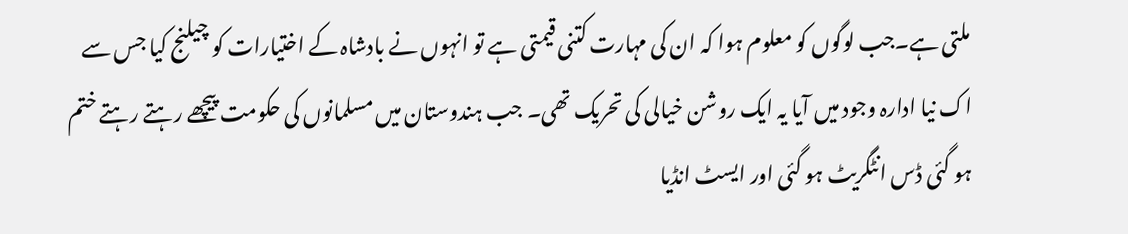ملتی ہے۔جب لوگوں کو معلوم ہوا کہ ان کی مہارت کتنی قیمتی ہے تو انہوں نے بادشاہ کے اختیارات کو چیلنج کیا جس سے اک نیا ادارہ وجود میں آیا یہ ایک روشن خیالی کی تحریک تھی۔ جب ہندوستان ميں مسلمانوں کی حکومت پیچھے رہتے رہتے ختم ہو گئی ڈس انٹگریٹ ہو گئی اور ایسٹ انڈیا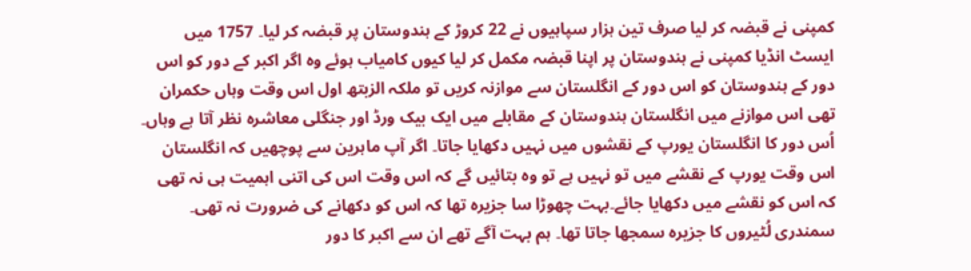کمپنی نے قبضہ کر لیا صرف تین ہزار سپاہیوں نے 22 کروڑ کے ہندوستان پر قبضہ کر لیا۔ 1757 میں ایسٹ انڈیا کمپنی نے ہندوستان پر اپنا قبضہ مکمل کر لیا کیوں کامیاب ہوئے وہ اگر اکبر کے دور کو اس دور کے ہندوستان کو اس دور کے انگلستان سے موازنہ کریں تو ملکہ الزبتھ اول اس وقت وہاں حکمران تھی اس موازنے میں انگلستان ہندوستان کے مقابلے میں ایک بیک ورڈ اور جنگلی معاشرہ نظر آتا ہے وہاں۔ اُس دور کا انگلستان یورپ کے نقشوں میں نہیں دکھایا جاتا۔ اگر آپ ماہرین سے پوچھیں کہ انگلستان اس وقت یورپ کے نقشے میں تو نہیں ہے تو وہ بتائیں گے کہ اس وقت اس کی اتنی اہمیت ہی نہ تھی کہ اس کو نقشے میں دکھایا جائے۔بہت چھوڑا سا جزیرہ تھا کہ اس کو دکھانے کی ضرورت نہ تھی۔ سمندری لُٹیروں کا جزیرہ سمجھا جاتا تھا۔ ہم بہت آگے تھے ان سے اکبر کا دور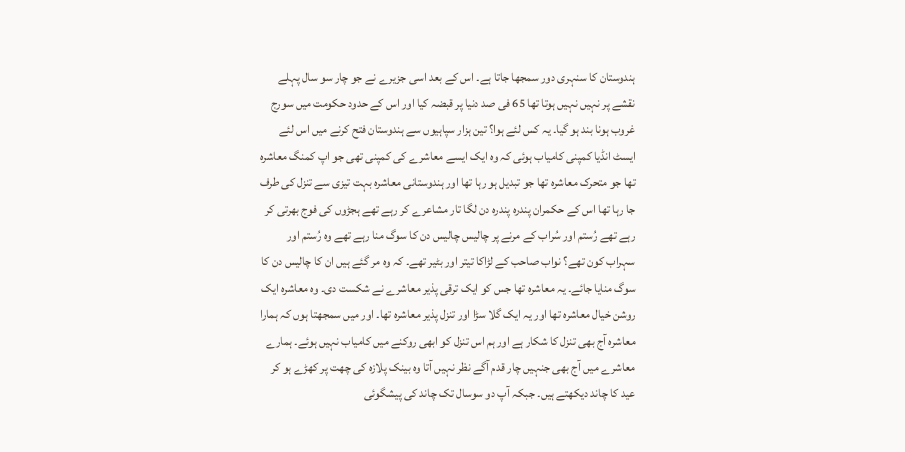ہندوستان کا سنہری دور سمجھا جاتا ہے۔ اس کے بعد اسی جزیرے نے جو چار سو سال پہلے نقشے پر نہیں نہیں ہوتا تھا 65 فی صد دنیا پر قبضہ کیا اور اس کے حدود حکومت میں سورج غروب ہونا بند ہو گیا۔ یہ کس لئے ہوا؟ تین ہزار سپاہیوں سے ہندوستان فتح کرنے میں اس لئے ایسٹ انڈیا کمپنی کامیاب ہوئی کہ وہ ایک ایسے معاشرے کی کمپنی تھی جو اپ کمنگ معاشرہ تھا جو متحرک معاشرہ تھا جو تبدیل ہو رہا تھا اور ہندوستانی معاشرہ بہت تیزی سے تنزل کی طرف جا رہا تھا اس کے حکمران پندرہ پندرہ دن لگا تار مشاعرے کر رہے تھے ہجڑوں کی فوج بھرتی کر رہے تھے رُستم اور سُراب کے مرنے پر چالیس چالیس دن کا سوگ منا رہے تھے وہ رُستم اور سہراب کون تھے؟ نواب صاحب کے لڑاکا تیتر اور بٹیر تھے۔ کہ وہ مر گئے ہیں ان کا چالیس دن کا سوگ منایا جائے۔ یہ معاشرہ تھا جس کو ایک ترقی پذیر معاشرے نے شکست دی۔ وہ معاشرہ ایک روشن خیال معاشرہ تھا اور یہ ایک گلا سڑا اور تنزل پذیر معاشرہ تھا۔ اور میں سمجھتا ہوں کہ ہمارا معاشرہ آج بھی تنزل کا شکار ہے اور ہم اس تنزل کو ابھی روکنے میں کامیاب نہیں ہوئے۔ ہمارے معاشرے میں آج بھی جنہیں چار قدم آگے نظر نہیں آتا وہ بینک پلازہ کی چھت پر کھڑے ہو کر عید کا چاند دیکھتے ہیں۔ جبکہ آپ دو سوسال تک چاند کی پیشگوئی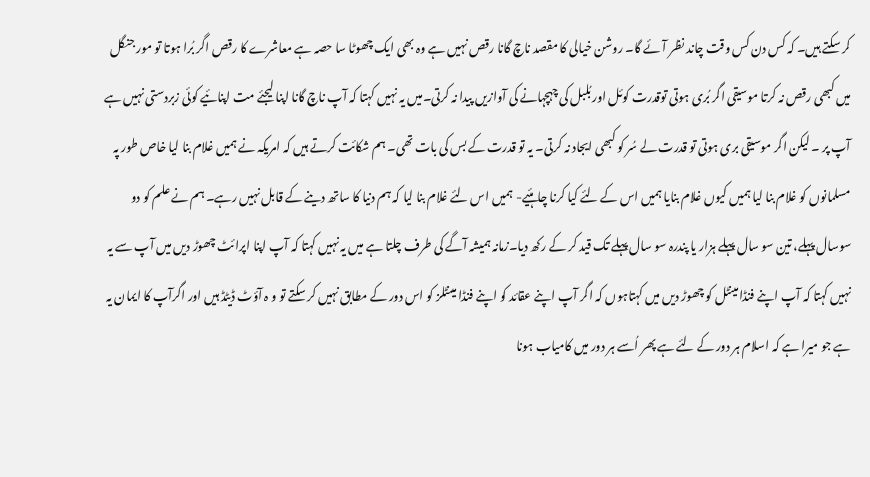کر سکتے ہیں۔ کہ کس دن کس وقت چاند نظر آئے گا۔ روشن خیالی کا مقصد ناچ گانا رقص نہیں ہے وہ بھی ایک چھوٹا سا حصہ ہے معاشرے کا رقص اگر بُرا ہوتا تو مور جنگل میں کبھی رقص نہ کرتا موسیقی اگر بُری ہوتی توقدرت کوئل اور بُلبل کی چہچہانے کی آوازیں پیدا نہ کرتی۔میں یہ نہیں کہتا کہ آپ ناچ گانا اپنا لیجئے مت اپنائيے کوئی زبردستی نہیں ہے آپ پر ۔ لیکن اگر موسیقی بری ہوتی تو قدرت لے سُر کو کبھی ایجاد نہ کرتی۔ یہ تو قدرت کے بس کی بات تھی۔ ہم شکائت کرتے ہیں کہ امریکہ نے ہمیں غلام بنا لیا خاص طور پہ مسلمانوں کو غلام بنا لیا ہمیں کیوں غلام بنایا ہمیں اس کے لئے کیا کرنا چاہئیے- ہمیں اس لئے غلام بنا لیا کہ ہم دنیا کا ساتھ دینے کے قابل نہیں رہے۔ ہم نے علم کو دو سوسال پہلے، تین سو سال پہلے ہزار یا پندرہ سو سال پہلے تک قید کر کے رکھ دیا۔زمانہ ہمیشہ آگے کی طرف چلتا ہے میں یہ نہیں کہتا کہ آپ اپنا اپرائٹ چھوڑ دیں میں آپ سے یہ نہیں کہتا کہ آپ اپنے فنڈا مینٹل کو چھوڑ دیں میں کہتاہوں کہ اگر آپ اپنے عقائد کو اپنے فنڈا مینٹلز کو اس دور کے مطابق نہیں کر سکتے تو و ہ آؤٹ ڈیٹڈ ہیں اور اگرآپ کا ایمان یہ ہے جو میرا ہے کہ اسلام ہر دور کے لئے ہے پھر اُسے ہر دور میں کامیاب ہونا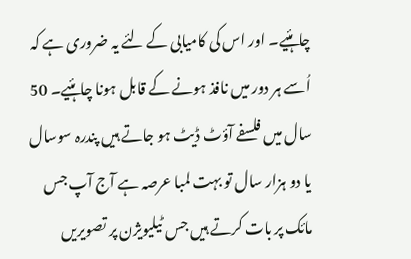چاہئیے۔ اور اس کی کامیابی کے لئے یہ ضروری ہے کہ اُسے ہر دور میں نافذ ہونے کے قابل ہونا چاہئیے۔ 50 سال میں فلسفے آؤٹ ڈیٹ ہو جاتے ہیں پندرہ سوسال یا دو ہزار سال تو بہت لمبا عرصہ ہے آج آپ جس مائک پر بات کرتے ہیں جس ٹیلیویژن پر تصویریں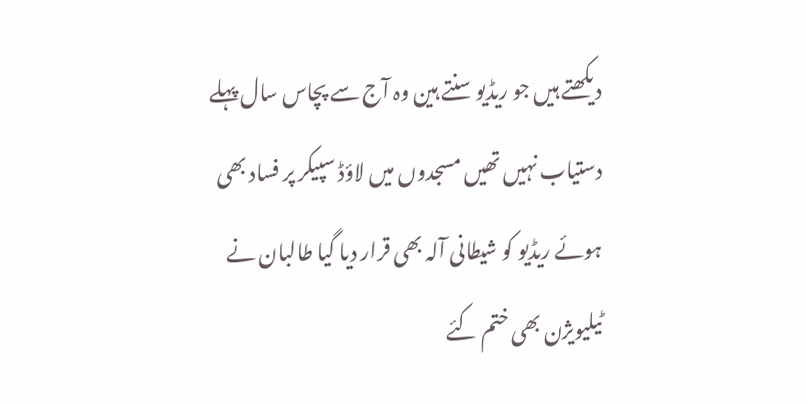دیکھتے ہیں جو ریڈیو سنتے ہین وہ آج سے پچاس سال پہلے دستیاب نہیں تھیں مسجدوں میں لاؤڈ سپیکر پر فساد بھی ہوئے ریڈیو کو شیطانی آلہ بھی قرار دیا گیا طالبان نے ٹیلیویژن بھی ختم کئے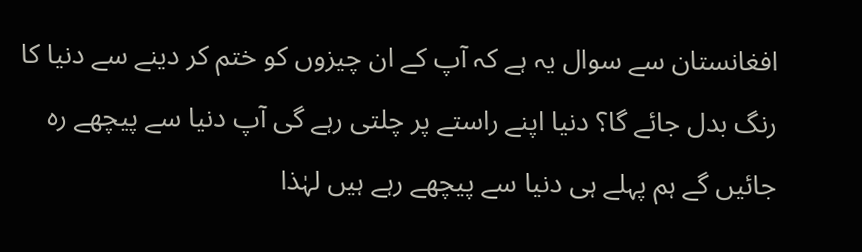افغانستان سے سوال یہ ہے کہ آپ کے ان چیزوں کو ختم کر دینے سے دنیا کا رنگ بدل جائے گا؟ دنیا اپنے راستے پر چلتی رہے گی آپ دنیا سے پیچھے رہ جائیں گے ہم پہلے ہی دنیا سے پیچھے رہے ہیں لہٰذا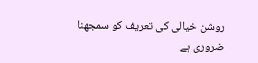روشن خیالی کی تعریف کو سمجھنا ضروری ہے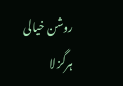روشن خیالی ہرگز لا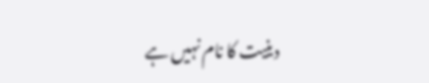دینیت کا نام نہیں ہے